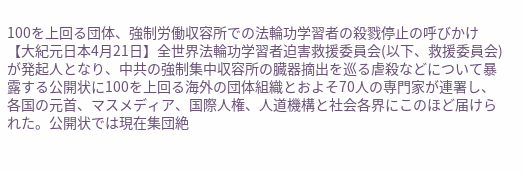100を上回る団体、強制労働収容所での法輪功学習者の殺戮停止の呼びかけ
【大紀元日本4月21日】全世界法輪功学習者迫害救援委員会(以下、救援委員会)が発起人となり、中共の強制集中収容所の臓器摘出を巡る虐殺などについて暴露する公開状に100を上回る海外の団体組織とおよそ70人の専門家が連署し、各国の元首、マスメディア、国際人権、人道機構と社会各界にこのほど届けられた。公開状では現在集団絶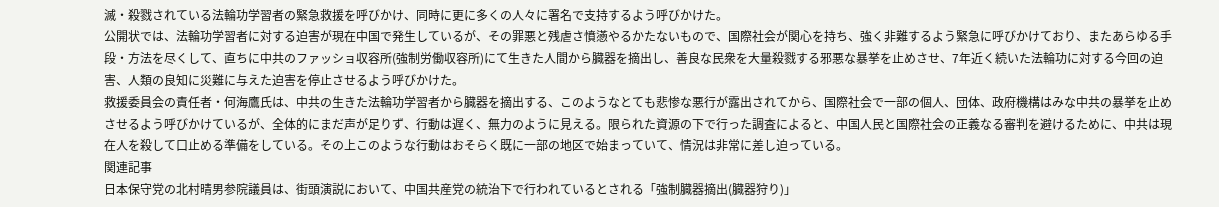滅・殺戮されている法輪功学習者の緊急救援を呼びかけ、同時に更に多くの人々に署名で支持するよう呼びかけた。
公開状では、法輪功学習者に対する迫害が現在中国で発生しているが、その罪悪と残虐さ憤懣やるかたないもので、国際社会が関心を持ち、強く非難するよう緊急に呼びかけており、またあらゆる手段・方法を尽くして、直ちに中共のファッショ収容所(強制労働収容所)にて生きた人間から臓器を摘出し、善良な民衆を大量殺戮する邪悪な暴挙を止めさせ、7年近く続いた法輪功に対する今回の迫害、人類の良知に災難に与えた迫害を停止させるよう呼びかけた。
救援委員会の責任者・何海鷹氏は、中共の生きた法輪功学習者から臓器を摘出する、このようなとても悲惨な悪行が露出されてから、国際社会で一部の個人、団体、政府機構はみな中共の暴挙を止めさせるよう呼びかけているが、全体的にまだ声が足りず、行動は遅く、無力のように見える。限られた資源の下で行った調査によると、中国人民と国際社会の正義なる審判を避けるために、中共は現在人を殺して口止める準備をしている。その上このような行動はおそらく既に一部の地区で始まっていて、情況は非常に差し迫っている。
関連記事
日本保守党の北村晴男参院議員は、街頭演説において、中国共産党の統治下で行われているとされる「強制臓器摘出(臓器狩り)」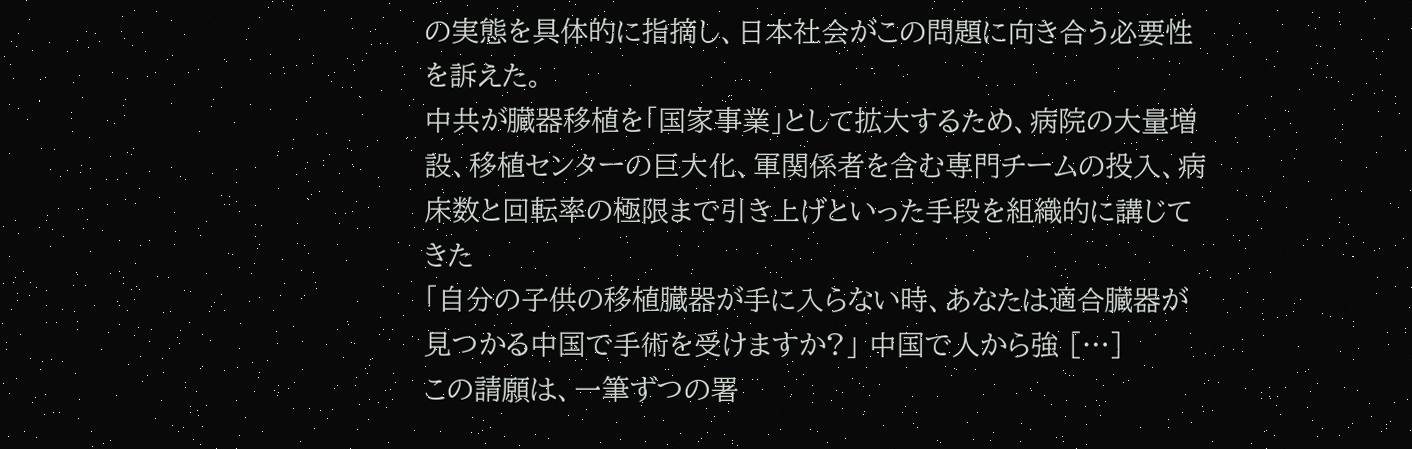の実態を具体的に指摘し、日本社会がこの問題に向き合う必要性を訴えた。
中共が臓器移植を「国家事業」として拡大するため、病院の大量増設、移植センターの巨大化、軍関係者を含む専門チームの投入、病床数と回転率の極限まで引き上げといった手段を組織的に講じてきた
「自分の子供の移植臓器が手に入らない時、あなたは適合臓器が見つかる中国で手術を受けますか?」 中国で人から強 […]
この請願は、一筆ずつの署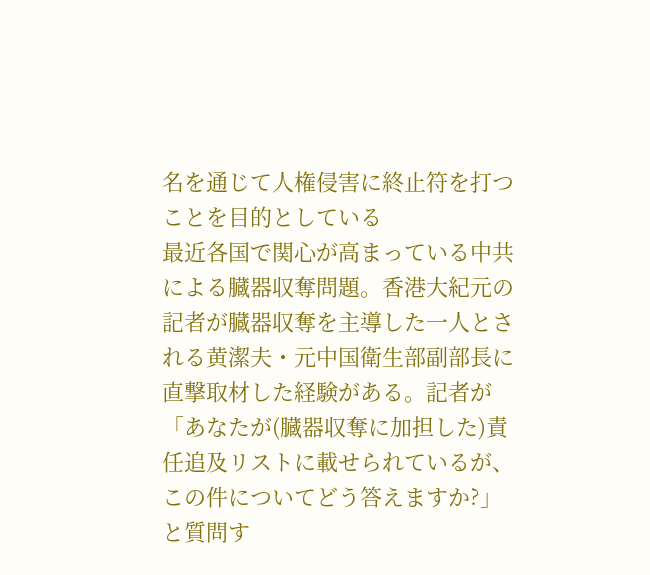名を通じて人権侵害に終止符を打つことを目的としている
最近各国で関心が高まっている中共による臓器収奪問題。香港大紀元の記者が臓器収奪を主導した一人とされる黄潔夫・元中国衛生部副部長に直撃取材した経験がある。記者が「あなたが(臓器収奪に加担した)責任追及リストに載せられているが、この件についてどう答えますか?」と質問す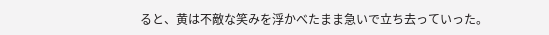ると、黄は不敵な笑みを浮かべたまま急いで立ち去っていった。